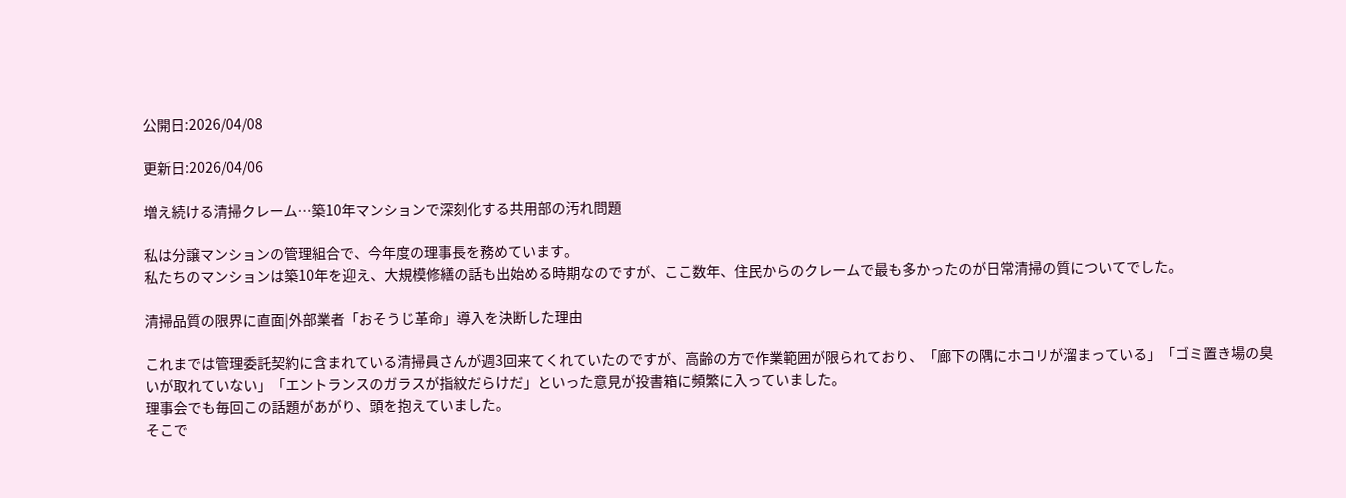公開日:2026/04/08

更新日:2026/04/06

増え続ける清掃クレーム…築10年マンションで深刻化する共用部の汚れ問題

私は分譲マンションの管理組合で、今年度の理事長を務めています。
私たちのマンションは築10年を迎え、大規模修繕の話も出始める時期なのですが、ここ数年、住民からのクレームで最も多かったのが日常清掃の質についてでした。

清掃品質の限界に直面|外部業者「おそうじ革命」導入を決断した理由

これまでは管理委託契約に含まれている清掃員さんが週3回来てくれていたのですが、高齢の方で作業範囲が限られており、「廊下の隅にホコリが溜まっている」「ゴミ置き場の臭いが取れていない」「エントランスのガラスが指紋だらけだ」といった意見が投書箱に頻繁に入っていました。
理事会でも毎回この話題があがり、頭を抱えていました。
そこで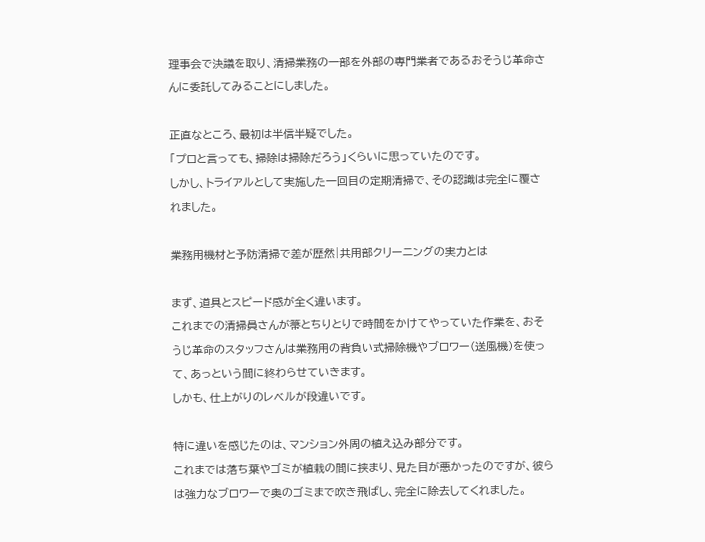理事会で決議を取り、清掃業務の一部を外部の専門業者であるおそうじ革命さんに委託してみることにしました。

正直なところ、最初は半信半疑でした。
「プロと言っても、掃除は掃除だろう」くらいに思っていたのです。
しかし、トライアルとして実施した一回目の定期清掃で、その認識は完全に覆されました。

業務用機材と予防清掃で差が歴然|共用部クリーニングの実力とは

まず、道具とスピード感が全く違います。
これまでの清掃員さんが箒とちりとりで時間をかけてやっていた作業を、おそうじ革命のスタッフさんは業務用の背負い式掃除機やブロワー(送風機)を使って、あっという間に終わらせていきます。
しかも、仕上がりのレベルが段違いです。

特に違いを感じたのは、マンション外周の植え込み部分です。
これまでは落ち葉やゴミが植栽の間に挟まり、見た目が悪かったのですが、彼らは強力なブロワーで奥のゴミまで吹き飛ばし、完全に除去してくれました。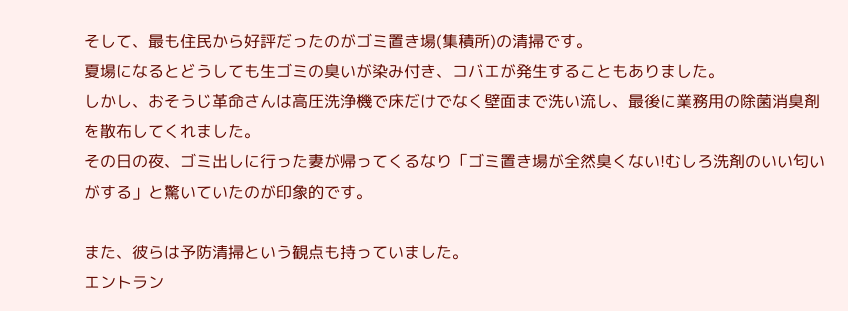そして、最も住民から好評だったのがゴミ置き場(集積所)の清掃です。
夏場になるとどうしても生ゴミの臭いが染み付き、コバエが発生することもありました。
しかし、おそうじ革命さんは高圧洗浄機で床だけでなく壁面まで洗い流し、最後に業務用の除菌消臭剤を散布してくれました。
その日の夜、ゴミ出しに行った妻が帰ってくるなり「ゴミ置き場が全然臭くない!むしろ洗剤のいい匂いがする」と驚いていたのが印象的です。

また、彼らは予防清掃という観点も持っていました。
エントラン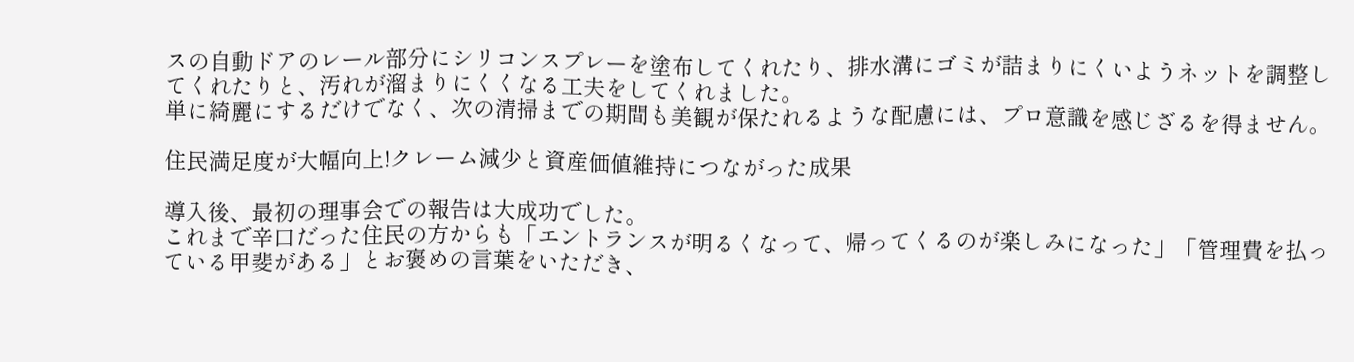スの自動ドアのレール部分にシリコンスプレーを塗布してくれたり、排水溝にゴミが詰まりにくいようネットを調整してくれたりと、汚れが溜まりにくくなる工夫をしてくれました。
単に綺麗にするだけでなく、次の清掃までの期間も美観が保たれるような配慮には、プロ意識を感じざるを得ません。

住民満足度が大幅向上!クレーム減少と資産価値維持につながった成果

導入後、最初の理事会での報告は大成功でした。
これまで辛口だった住民の方からも「エントランスが明るくなって、帰ってくるのが楽しみになった」「管理費を払っている甲斐がある」とお褒めの言葉をいただき、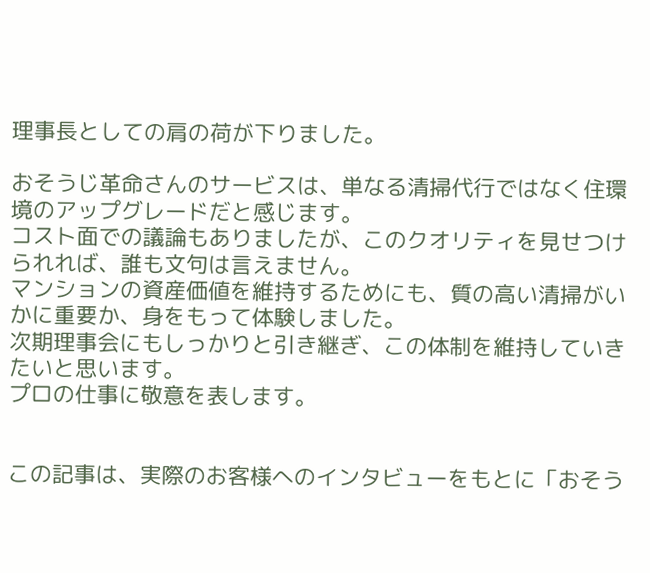理事長としての肩の荷が下りました。

おそうじ革命さんのサービスは、単なる清掃代行ではなく住環境のアップグレードだと感じます。
コスト面での議論もありましたが、このクオリティを見せつけられれば、誰も文句は言えません。
マンションの資産価値を維持するためにも、質の高い清掃がいかに重要か、身をもって体験しました。
次期理事会にもしっかりと引き継ぎ、この体制を維持していきたいと思います。
プロの仕事に敬意を表します。


この記事は、実際のお客様へのインタビューをもとに「おそう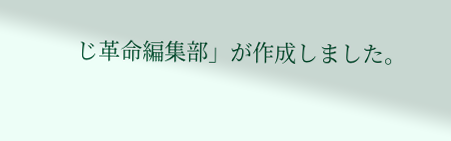じ革命編集部」が作成しました。